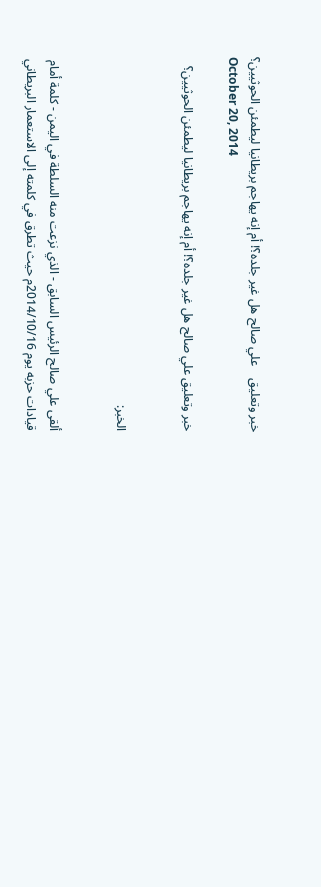خبر وتعليق    علي صالح هل غير جلده؟! أم إنه يهاجم بريطانيا ليطمئن الحوثيين؟
October 20, 2014

خبر وتعليق علي صالح هل غير جلده؟! أم إنه يهاجم بريطانيا ليطمئن الحوثيين؟


الخبر:


ألقى علي صالح الرئيس السابق - الذي نزعت منه السلطة في اليمن - كلمة أمام قيادات حزبه يوم 2014/10/16م حيث تطرق في كلمته إلى الاستعمار البريطاني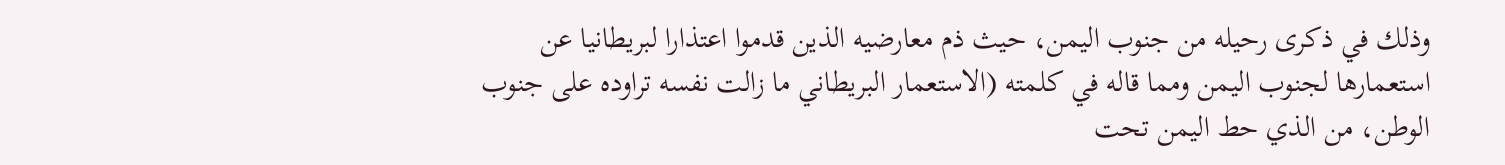وذلك في ذكرى رحيله من جنوب اليمن، حيث ذم معارضيه الذين قدموا اعتذارا لبريطانيا عن استعمارها لجنوب اليمن ومما قاله في كلمته (الاستعمار البريطاني ما زالت نفسه تراوده على جنوب الوطن، من الذي حط اليمن تحت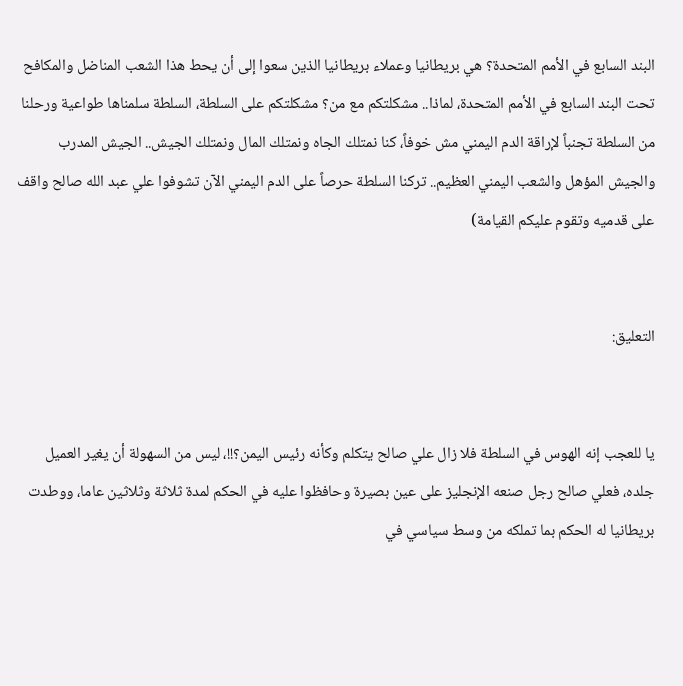البند السابع في الأمم المتحدة؟ هي بريطانيا وعملاء بريطانيا الذين سعوا إلى أن يحط هذا الشعب المناضل والمكافح تحت البند السابع في الأمم المتحدة، لماذا.. مشكلتكم مع من؟ مشكلتكم على السلطة، السلطة سلمناها طواعية ورحلنا من السلطة تجنباً لإراقة الدم اليمني مش خوفاً، كنا نمتلك الجاه ونمتلك المال ونمتلك الجيش.. الجيش المدرب والجيش المؤهل والشعب اليمني العظيم.. تركنا السلطة حرصاً على الدم اليمني الآن تشوفوا علي عبد الله صالح واقف على قدميه وتقوم عليكم القيامة)


التعليق:


يا للعجب إنه الهوس في السلطة فلا زال علي صالح يتكلم وكأنه رئيس اليمن؟!!، ليس من السهولة أن يغير العميل جلده، فعلي صالح رجل صنعه الإنجليز على عين بصيرة وحافظوا عليه في الحكم لمدة ثلاثة وثلاثين عاما، ووطدت بريطانيا له الحكم بما تملكه من وسط سياسي في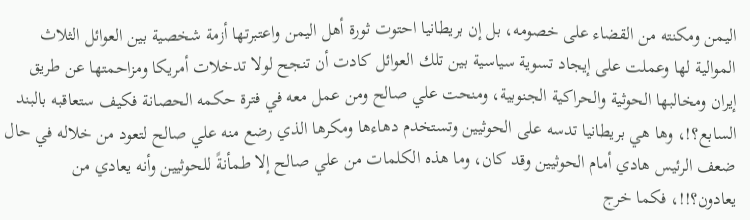اليمن ومكنته من القضاء على خصومه، بل إن بريطانيا احتوت ثورة أهل اليمن واعتبرتها أزمة شخصية بين العوائل الثلاث الموالية لها وعملت على إيجاد تسوية سياسية بين تلك العوائل كادت أن تنجح لولا تدخلات أمريكا ومزاحمتها عن طريق إيران ومخالبها الحوثية والحراكية الجنوبية، ومنحت علي صالح ومن عمل معه في فترة حكمه الحصانة فكيف ستعاقبه بالبند السابع؟!، وها هي بريطانيا تدسه على الحوثيين وتستخدم دهاءها ومكرها الذي رضع منه علي صالح لتعود من خلاله في حال ضعف الرئيس هادي أمام الحوثيين وقد كان، وما هذه الكلمات من علي صالح إلا طمأنةً للحوثيين وأنه يعادي من يعادون؟!!، فكما خرج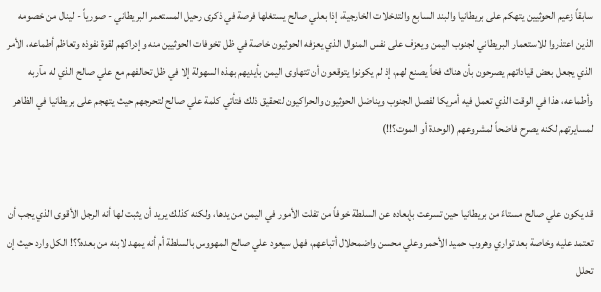سابقاً زعيم الحوثيين يتهكم على بريطانيا والبند السابع والتدخلات الخارجية، إذا بعلي صالح يستغلها فرصة في ذكرى رحيل المستعمر البريطاني - صورياً - لينال من خصومه الذين اعتذروا للاستعمار البريطاني لجنوب اليمن ويعزف على نفس المنوال الذي يعزفه الحوثيون خاصة في ظل تخوفات الحوثيين منه وإدراكهم لقوة نفوذه وتعاظم أطماعه، الأمر الذي يجعل بعض قياداتهم يصرحون بأن هناك فخاً يصنع لهم، إذ لم يكونوا يتوقعون أن تتهاوى اليمن بأيديهم بهذه السهولة إلا في ظل تحالفهم مع علي صالح الذي له مآربه وأطماعه، هذا في الوقت الذي تعمل فيه أمريكا لفصل الجنوب ويناضل الحوثيون والحراكيون لتحقيق ذلك فتأتي كلمة علي صالح لتحرجهم حيث يتهجم على بريطانيا في الظاهر لمسايرتهم لكنه يصرح فاضحاً لمشروعهم (الوحدة أو الموت؟!!)


قد يكون علي صالح مستاءً من بريطانيا حين تسرعت بإبعاده عن السلطة خوفاً من تفلت الأمور في اليمن من يدها، ولكنه كذلك يريد أن يثبت لها أنه الرجل الأقوى الذي يجب أن تعتمد عليه وخاصة بعد تواري وهروب حميد الأحمر وعلي محسن واضمحلال أتباعهم، فهل سيعود علي صالح المهووس بالسلطة أم أنه يمهد لابنه من بعده؟؟! الكل وارد حيث إن تحلل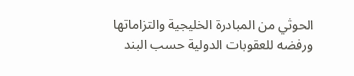الحوثي من المبادرة الخليجية والتزاماتها ورفضه للعقوبات الدولية حسب البند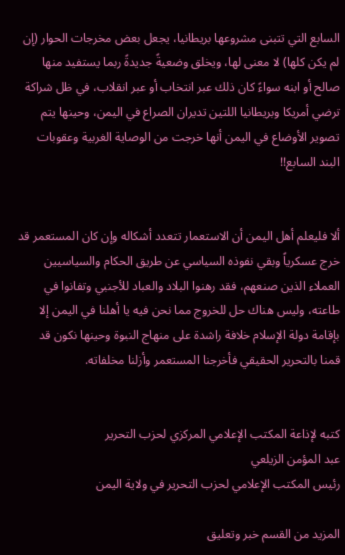السابع التي تتبنى مشروعها بريطانيا، يجعل بعض مخرجات الحوار (إن لم يكن كلها) لا معنى لها، ويخلق وضعيةً جديدةً ربما يستفيد منها صالح أو ابنه سواءً كان ذلك عبر انتخاب أو عبر انقلاب، في ظل شراكة ترضي أمريكا وبريطانيا اللتين تديران الصراع في اليمن، وحينها يتم تصوير الأوضاع في اليمن أنها خرجت من الوصاية الغربية وعقوبات البند السابع!!


ألا فليعلم أهل اليمن أن الاستعمار تتعدد أشكاله وإن كان المستعمر قد خرج عسكرياً وبقي نفوذه السياسي عن طريق الحكام والسياسيين العملاء الذين صنعهم، فقد رهنوا البلاد والعباد للأجنبي وتفانوا في طاعته، وليس هناك حل للخروج مما نحن فيه يا أهلنا في اليمن إلا بإقامة دولة الإسلام خلافة راشدة على منهاج النبوة وحينها نكون قد قمنا بالتحرير الحقيقي فأخرجنا المستعمر وأزلنا مخلفاته.


كتبه لإذاعة المكتب الإعلامي المركزي لحزب التحرير
عبد المؤمن الزيلعي
رئيس المكتب الإعلامي لحزب التحرير في ولاية اليمن

المزيد من القسم خبر وتعليق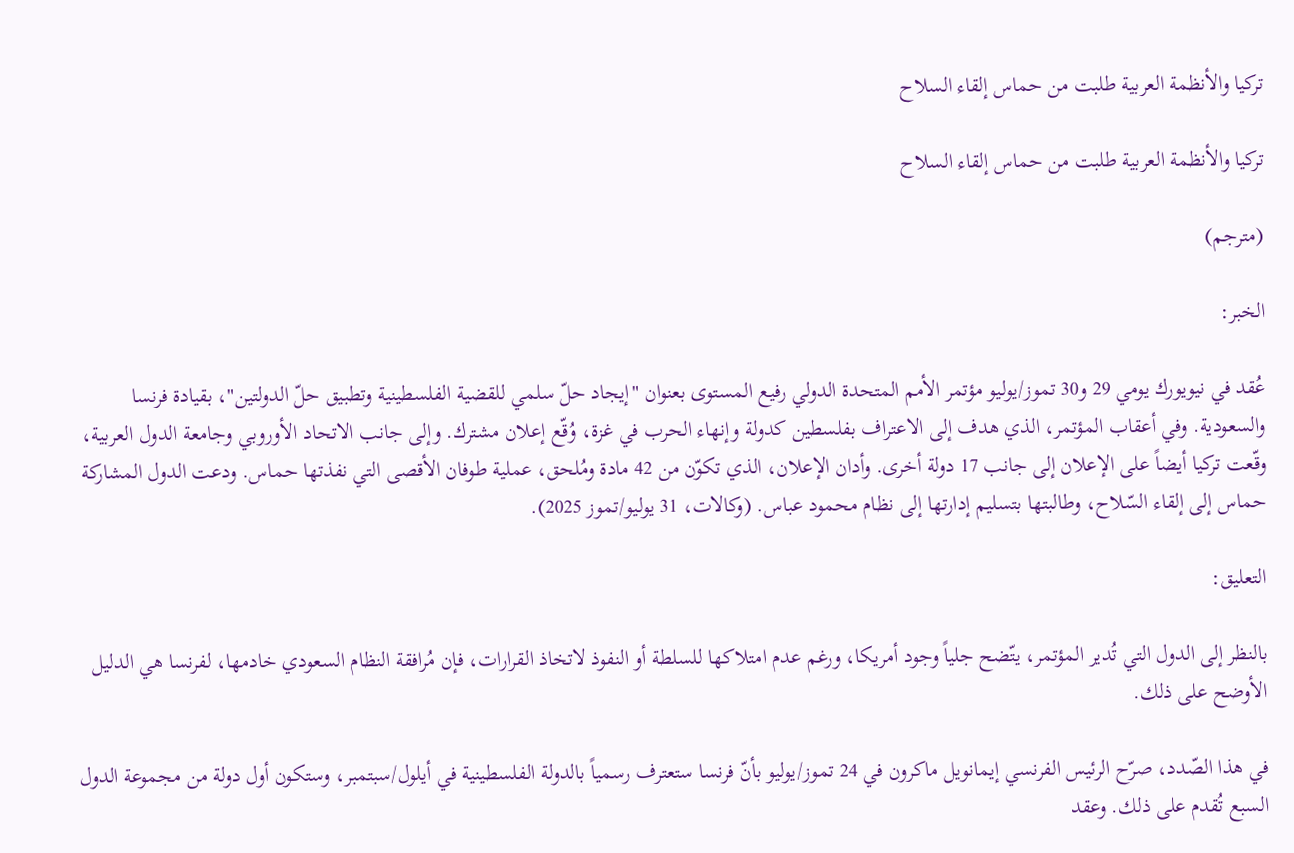تركيا والأنظمة العربية طلبت من حماس إلقاء السلاح

تركيا والأنظمة العربية طلبت من حماس إلقاء السلاح

(مترجم)

الخبر:

عُقد في نيويورك يومي 29 و30 تموز/يوليو مؤتمر الأمم المتحدة الدولي رفيع المستوى بعنوان "إيجاد حلّ سلمي للقضية الفلسطينية وتطبيق حلّ الدولتين"، بقيادة فرنسا والسعودية. وفي أعقاب المؤتمر، الذي هدف إلى الاعتراف بفلسطين كدولة وإنهاء الحرب في غزة، وُقّع إعلان مشترك. وإلى جانب الاتحاد الأوروبي وجامعة الدول العربية، وقّعت تركيا أيضاً على الإعلان إلى جانب 17 دولة أخرى. وأدان الإعلان، الذي تكوّن من 42 مادة ومُلحق، عملية طوفان الأقصى التي نفذتها حماس. ودعت الدول المشاركة حماس إلى إلقاء السّلاح، وطالبتها بتسليم إدارتها إلى نظام محمود عباس. (وكالات، 31 يوليو/تموز 2025).

التعليق:

بالنظر إلى الدول التي تُدير المؤتمر، يتّضح جلياً وجود أمريكا، ورغم عدم امتلاكها للسلطة أو النفوذ لاتخاذ القرارات، فإن مُرافقة النظام السعودي خادمها، لفرنسا هي الدليل الأوضح على ذلك.

في هذا الصّدد، صرّح الرئيس الفرنسي إيمانويل ماكرون في 24 تموز/يوليو بأنّ فرنسا ستعترف رسمياً بالدولة الفلسطينية في أيلول/سبتمبر، وستكون أول دولة من مجموعة الدول السبع تُقدم على ذلك. وعقد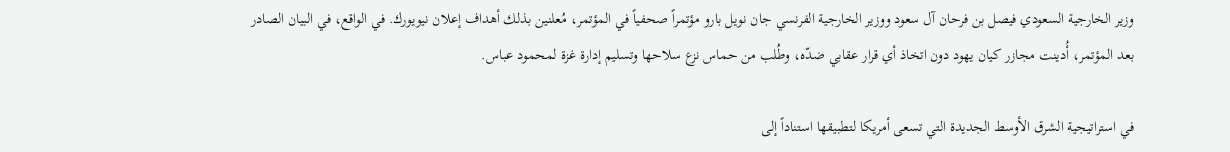وزير الخارجية السعودي فيصل بن فرحان آل سعود ووزير الخارجية الفرنسي جان نويل بارو مؤتمراً صحفياً في المؤتمر، مُعلنين بذلك أهداف إعلان نيويورك. في الواقع، في البيان الصادر بعد المؤتمر، أُدينت مجازر كيان يهود دون اتخاذ أي قرار عقابي ضدّه، وطُلب من حماس نزع سلاحها وتسليم إدارة غزة لمحمود عباس.

في استراتيجية الشرق الأوسط الجديدة التي تسعى أمريكا لتطبيقها استناداً إلى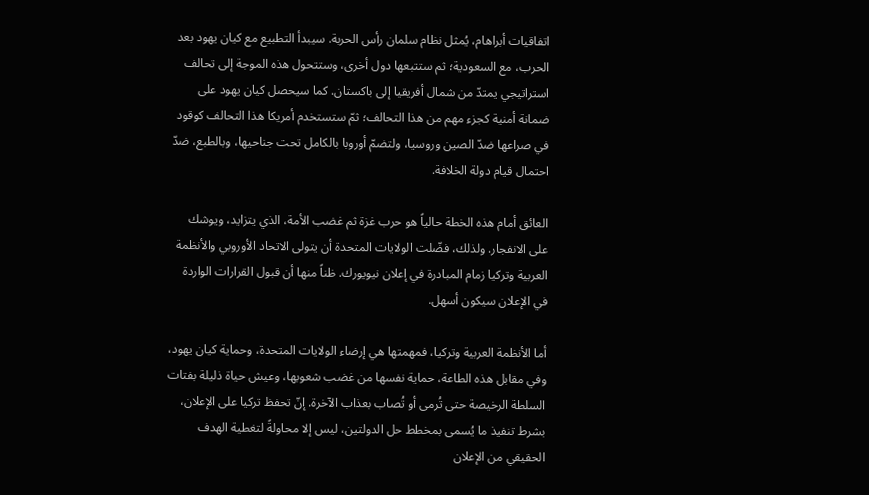اتفاقيات أبراهام، يُمثل نظام سلمان رأس الحربة. سيبدأ التطبيع مع كيان يهود بعد الحرب، مع السعودية؛ ثم ستتبعها دول أخرى، وستتحول هذه الموجة إلى تحالف استراتيجي يمتدّ من شمال أفريقيا إلى باكستان. كما سيحصل كيان يهود على ضمانة أمنية كجزء مهم من هذا التحالف؛ ثمّ ستستخدم أمريكا هذا التحالف كوقود في صراعها ضدّ الصين وروسيا، ولتضمّ أوروبا بالكامل تحت جناحيها، وبالطبع، ضدّ احتمال قيام دولة الخلافة.

العائق أمام هذه الخطة حالياً هو حرب غزة ثم غضب الأمة، الذي يتزايد، ويوشك على الانفجار. ولذلك، فضّلت الولايات المتحدة أن يتولى الاتحاد الأوروبي والأنظمة العربية وتركيا زمام المبادرة في إعلان نيويورك. ظناً منها أن قبول القرارات الواردة في الإعلان سيكون أسهل.

أما الأنظمة العربية وتركيا، فمهمتها هي إرضاء الولايات المتحدة، وحماية كيان يهود، وفي مقابل هذه الطاعة، حماية نفسها من غضب شعوبها، وعيش حياة ذليلة بفتات السلطة الرخيصة حتى تُرمى أو تُصاب بعذاب الآخرة. إنّ تحفظ تركيا على الإعلان، بشرط تنفيذ ما يُسمى بمخطط حل الدولتين، ليس إلا محاولةً لتغطية الهدف الحقيقي من الإعلان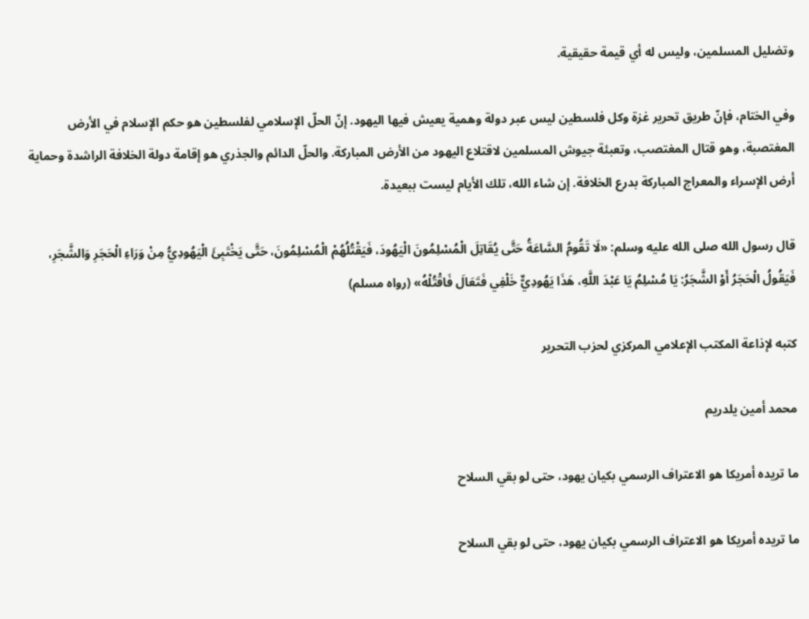وتضليل المسلمين، وليس له أي قيمة حقيقية.

وفي الختام، فإنّ طريق تحرير غزة وكل فلسطين ليس عبر دولة وهمية يعيش فيها اليهود. إنّ الحلّ الإسلامي لفلسطين هو حكم الإسلام في الأرض المغتصبة، وهو قتال المغتصب، وتعبئة جيوش المسلمين لاقتلاع اليهود من الأرض المباركة. والحلّ الدائم والجذري هو إقامة دولة الخلافة الراشدة وحماية أرض الإسراء والمعراج المباركة بدرع الخلافة. إن شاء الله، تلك الأيام ليست ببعيدة.

قال رسول الله صلى الله عليه وسلم: «لَا تَقُومُ السَّاعَةُ حَتَّى يُقَاتِلَ الْمُسْلِمُونَ الْيَهُودَ، فَيَقْتُلُهُمْ الْمُسْلِمُونَ، حَتَّى يَخْتَبِئَ الْيَهُودِيُّ مِنْ وَرَاءِ الْحَجَرِ وَالشَّجَرِ، فَيَقُولُ الْحَجَرُ أَوْ الشَّجَرُ: يَا مُسْلِمُ يَا عَبْدَ اللَّهِ، هَذَا يَهُودِيٌّ خَلْفِي فَتَعَالَ فَاقْتُلْهُ» (رواه مسلم)

كتبه لإذاعة المكتب الإعلامي المركزي لحزب التحرير

محمد أمين يلدريم

ما تريده أمريكا هو الاعتراف الرسمي بكيان يهود، حتى لو بقي السلاح

ما تريده أمريكا هو الاعتراف الرسمي بكيان يهود، حتى لو بقي السلاح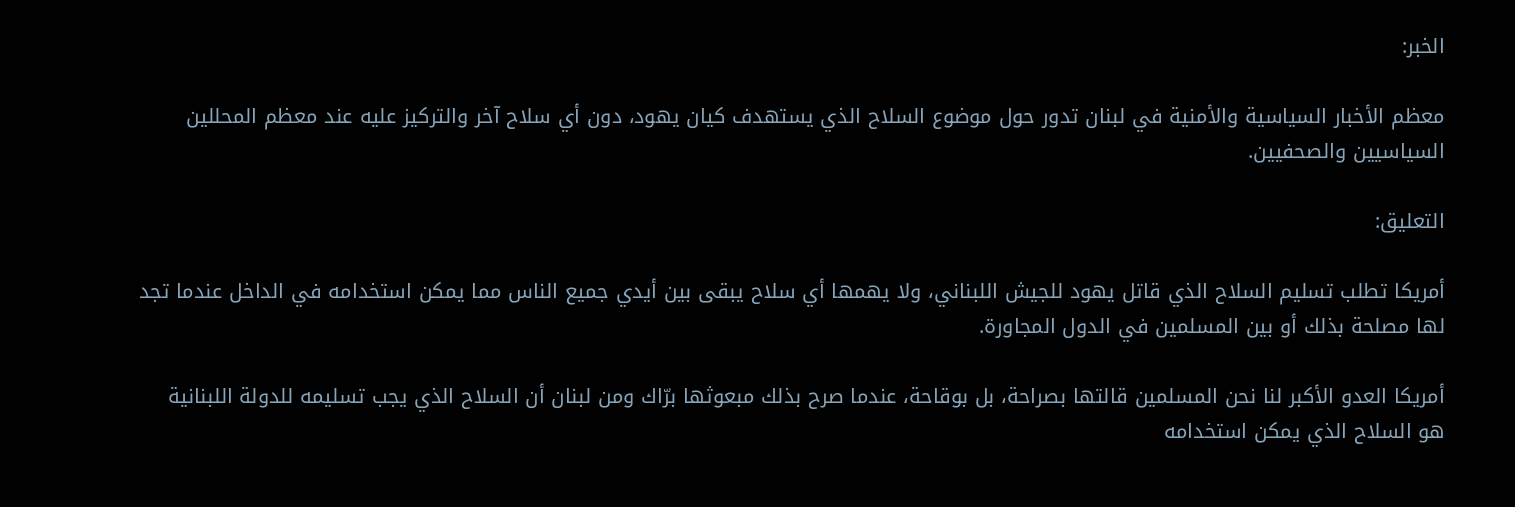الخبر:

معظم الأخبار السياسية والأمنية في لبنان تدور حول موضوع السلاح الذي يستهدف كيان يهود، دون أي سلاح آخر والتركيز عليه عند معظم المحللين السياسيين والصحفيين.

التعليق:

أمريكا تطلب تسليم السلاح الذي قاتل يهود للجيش اللبناني، ولا يهمها أي سلاح يبقى بين أيدي جميع الناس مما يمكن استخدامه في الداخل عندما تجد لها مصلحة بذلك أو بين المسلمين في الدول المجاورة.

أمريكا العدو الأكبر لنا نحن المسلمين قالتها بصراحة، بل بوقاحة، عندما صرح بذلك مبعوثها برّاك ومن لبنان أن السلاح الذي يجب تسليمه للدولة اللبنانية هو السلاح الذي يمكن استخدامه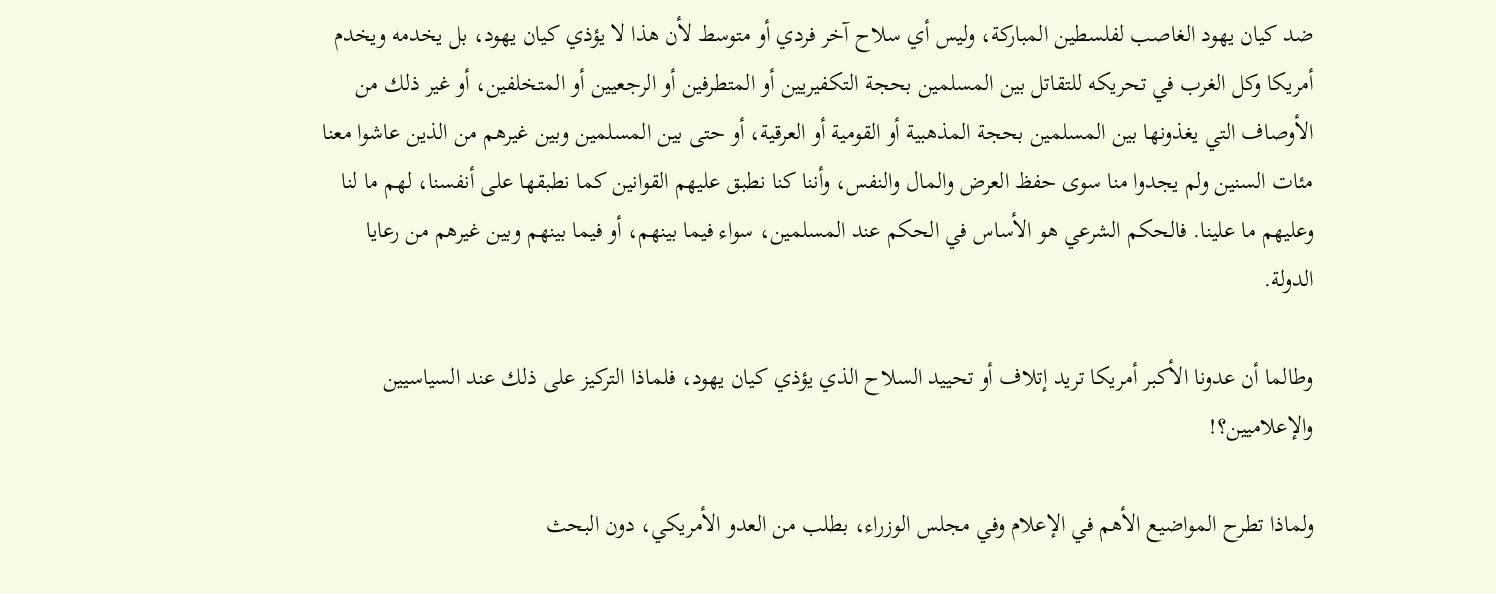ضد كيان يهود الغاصب لفلسطين المباركة، وليس أي سلاح آخر فردي أو متوسط لأن هذا لا يؤذي كيان يهود، بل يخدمه ويخدم أمريكا وكل الغرب في تحريكه للتقاتل بين المسلمين بحجة التكفيريين أو المتطرفين أو الرجعيين أو المتخلفين، أو غير ذلك من الأوصاف التي يغذونها بين المسلمين بحجة المذهبية أو القومية أو العرقية، أو حتى بين المسلمين وبين غيرهم من الذين عاشوا معنا مئات السنين ولم يجدوا منا سوى حفظ العرض والمال والنفس، وأننا كنا نطبق عليهم القوانين كما نطبقها على أنفسنا، لهم ما لنا وعليهم ما علينا. فالحكم الشرعي هو الأساس في الحكم عند المسلمين، سواء فيما بينهم، أو فيما بينهم وبين غيرهم من رعايا الدولة.

وطالما أن عدونا الأكبر أمريكا تريد إتلاف أو تحييد السلاح الذي يؤذي كيان يهود، فلماذا التركيز على ذلك عند السياسيين والإعلاميين؟!

ولماذا تطرح المواضيع الأهم في الإعلام وفي مجلس الوزراء، بطلب من العدو الأمريكي، دون البحث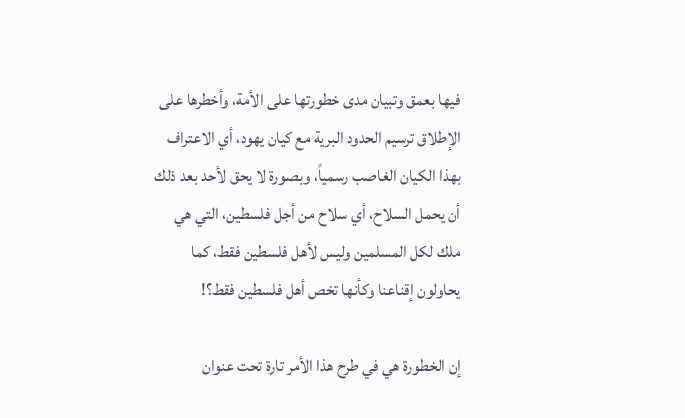فيها بعمق وتبيان مدى خطورتها على الأمة، وأخطرها على الإطلاق ترسيم الحدود البرية مع كيان يهود، أي الاعتراف بهذا الكيان الغاصب رسمياً، وبصورة لا يحق لأحد بعد ذلك أن يحمل السلاح، أي سلاح من أجل فلسطين، التي هي ملك لكل المسلمين وليس لأهل فلسطين فقط، كما يحاولون إقناعنا وكأنها تخص أهل فلسطين فقط؟!

إن الخطورة هي في طرح هذا الأمر تارة تحت عنوان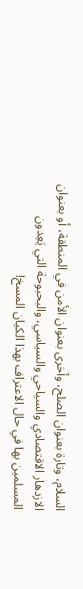السلام، وتارة بعنوان الصلح، وأخرى بعنوان الأمن في المنطقة، أو بعنوان الازدهار الاقتصادي والسياحي والسياسي، والبحبوحة التي يَعِدون المسلمين بها في حال الاعتراف بهذا الكيان المسخ!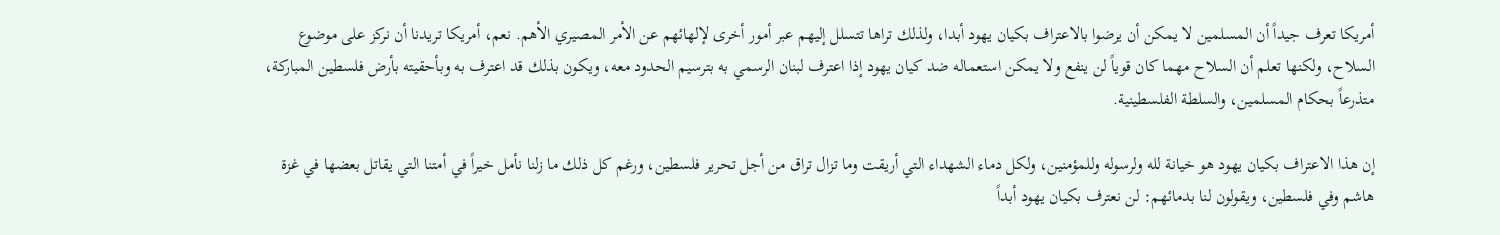أمريكا تعرف جيداً أن المسلمين لا يمكن أن يرضوا بالاعتراف بكيان يهود أبدا، ولذلك تراها تتسلل إليهم عبر أمور أخرى لإلهائهم عن الأمر المصيري الأهم. نعم، أمريكا تريدنا أن نركز على موضوع السلاح، ولكنها تعلم أن السلاح مهما كان قوياً لن ينفع ولا يمكن استعماله ضد كيان يهود إذا اعترف لبنان الرسمي به بترسيم الحدود معه، ويكون بذلك قد اعترف به وبأحقيته بأرض فلسطين المباركة، متذرعاً بحكام المسلمين، والسلطة الفلسطينية.

إن هذا الاعتراف بكيان يهود هو خيانة لله ولرسوله وللمؤمنين، ولكل دماء الشهداء التي أريقت وما تزال تراق من أجل تحرير فلسطين، ورغم كل ذلك ما زلنا نأمل خيراً في أمتنا التي يقاتل بعضها في غزة هاشم وفي فلسطين، ويقولون لنا بدمائهم: لن نعترف بكيان يهود أبداً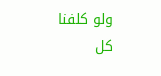ولو كلفنا كل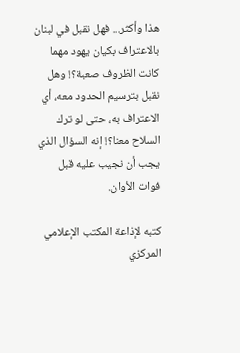هذا وأكثر... فهل نقبل في لبنان بالاعتراف بكيان يهود مهما كانت الظروف صعبة؟! وهل نقبل بترسيم الحدود معه، أي الاعتراف به، حتى لو ترك السلاح معنا؟! إنه السؤال الذي يجب أن نجيب عليه قبل فوات الأوان.

كتبه لإذاعة المكتب الإعلامي المركزي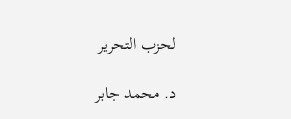لحزب التحرير

د. محمد جابر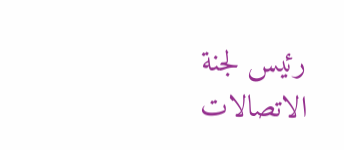رئيس لجنة الاتصالات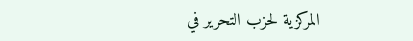المركزية لحزب التحرير في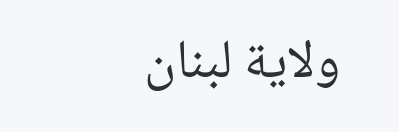ولاية لبنان